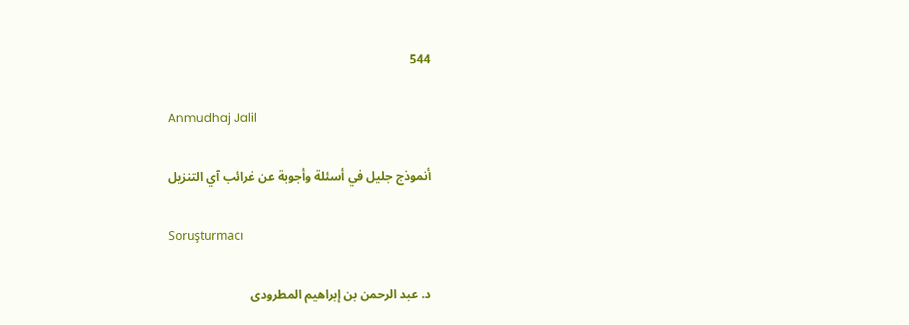544

Anmudhaj Jalil

أنموذج جليل في أسئلة وأجوبة عن غرائب آي التنزيل

Soruşturmacı

د. عبد الرحمن بن إبراهيم المطرودى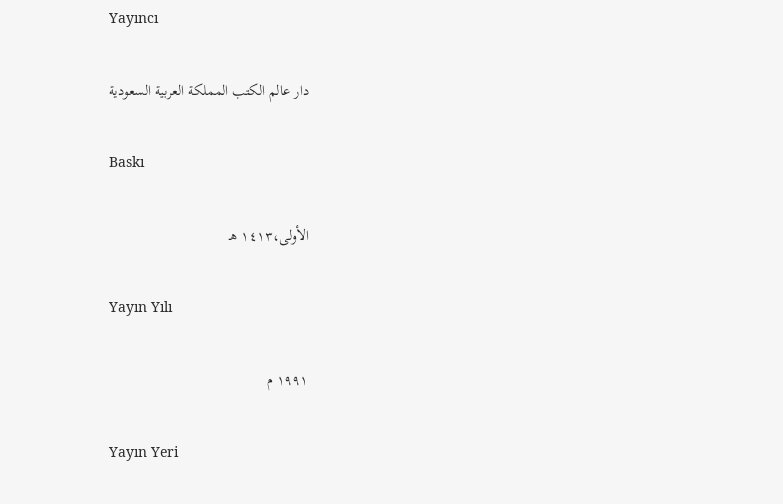Yayıncı

دار عالم الكتب المملكة العربية السعودية

Baskı

الأولى،١٤١٣ هـ

Yayın Yılı

١٩٩١ م

Yayın Yeri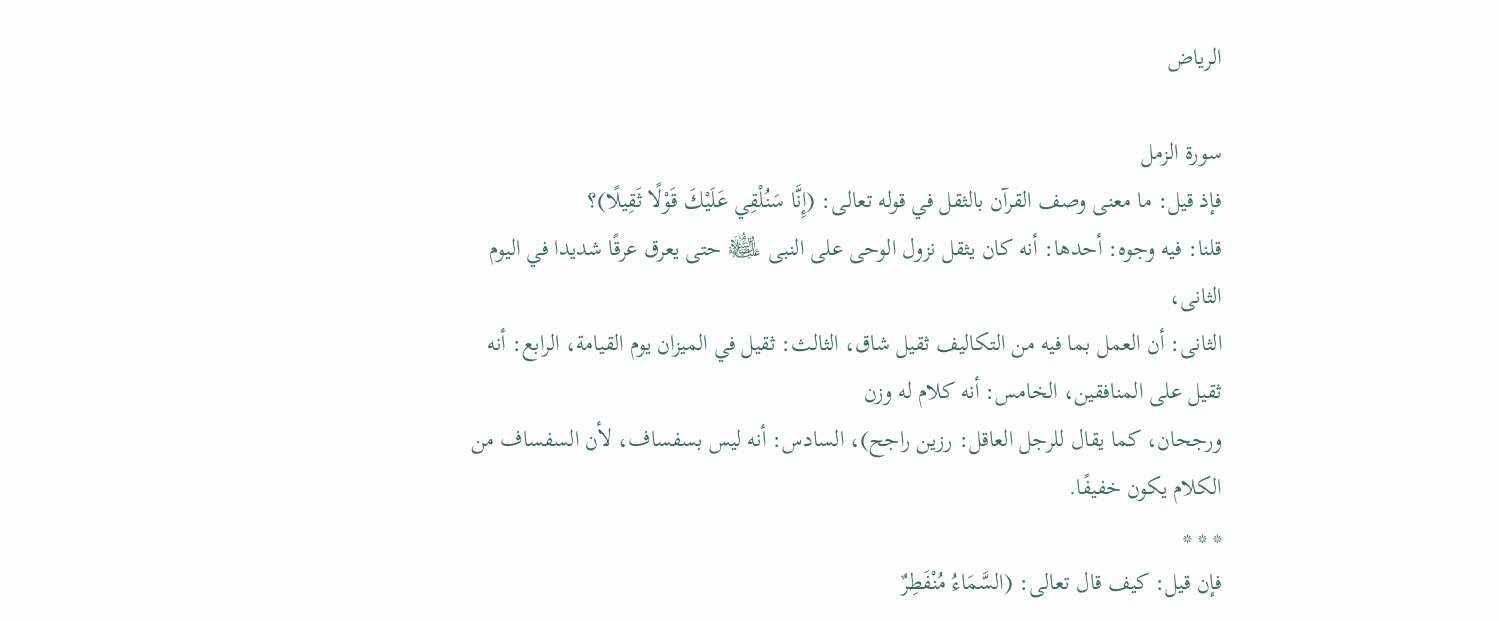الرياض

سورة الزمل
فإذ قيل: ما معنى وصف القرآن بالثقل في قوله تعالى: (إِنَّا سَنُلْقِي عَلَيْكَ قَوْلًا ثَقِيلًا)؟
قلنا: فيه وجوه: أحدها: أنه كان يثقل نزول الوحى على النبى ﵊ حتى يعرق عرقًا شديدا في اليوم الثانى،
الثانى: أن العمل بما فيه من التكاليف ثقيل شاق، الثالث: ثقيل في الميزان يوم القيامة، الرابع: أنه ثقيل على المنافقين، الخامس: أنه كلام له وزن
ورجحان، كما يقال للرجل العاقل: رزين راجح)، السادس: أنه ليس بسفساف، لأن السفساف من الكلام يكون خفيفًا.
* * *
فإن قيل: كيف قال تعالى: (السَّمَاءُ مُنْفَطِرٌ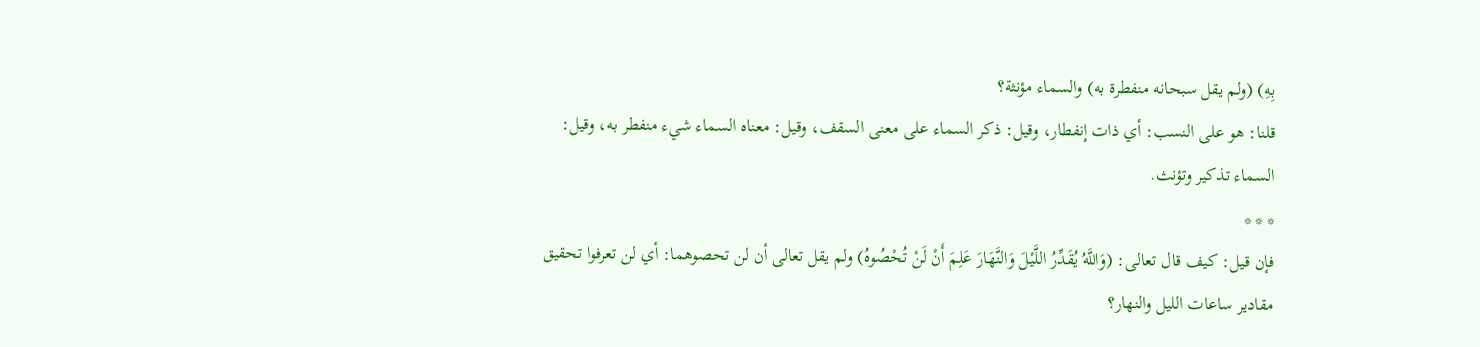بِهِ) (ولم يقل سبحانه منفطرة به) والسماء مؤنثة؟
قلنا: هو على النسب: أي ذات إنفطار، وقيل: ذكر السماء على معنى السقف، وقيل: معناه السماء شيء منفطر به، وقيل: السماء تذكير وتؤنث.
* * *
فإن قيل: كيف قال تعالى: (وَاللَّهُ يُقَدِّرُ اللَّيْلَ وَالنَّهَارَ عَلِمَ أَنْ لَنْ تُحْصُوهُ) ولم يقل تعالى أن لن تحصوهما: أي لن تعرفوا تحقيق مقادير ساعات الليل والنهار؟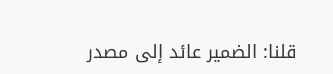قلنا: الضمير عائد إلى مصدر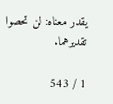يقدر معناه: لن تحصوا تقديرهما.

1 / 543